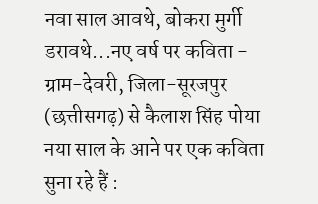नवा साल आवथे, बोकरा मुर्गी डरावथे...नए वर्ष पर कविता -
ग्राम-देवरी, जिला-सूरजपुर (छत्तीसगढ़) से कैलाश सिंह पोया नया साल के आने पर एक कविता सुना रहे हैं :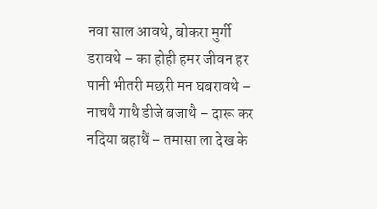नवा साल आवथे, बोकरा मुर्गी डरावथे – का होही हमर जीवन हर पानी भीतरी मछरी मन घबरावथे – नाचथै गाथै डीजे बजाथै – दारू कर नदिया बहाथैं – तमासा ला देख के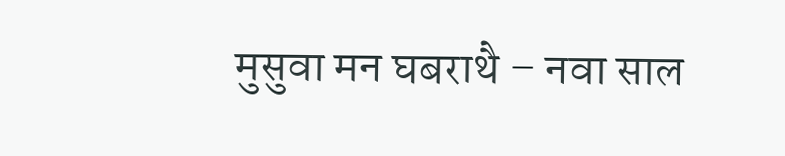मुसुवा मन घबराथै – नवा साल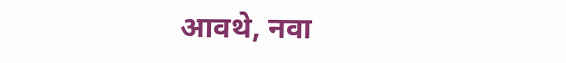आवथे, नवा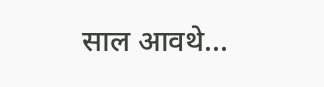साल आवथे...